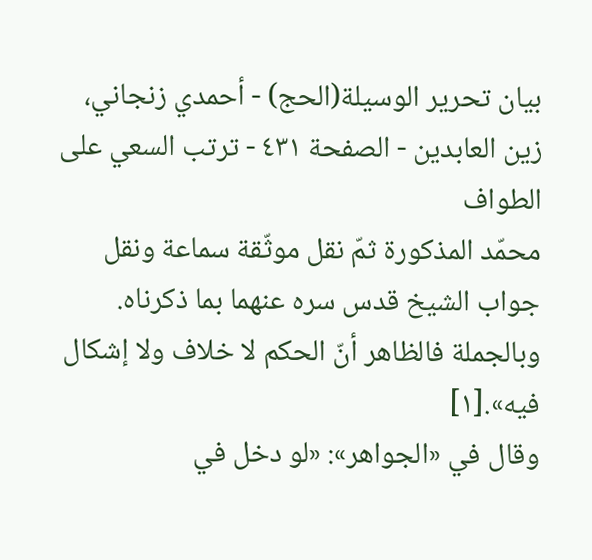بيان تحرير الوسيلة(الحج) - أحمدي زنجاني، زين العابدين - الصفحة ٤٣١ - ترتب السعي على الطواف
محمّد المذكورة ثمّ نقل موثّقة سماعة ونقل جواب الشيخ قدس سره عنهما بما ذكرناه.
وبالجملة فالظاهر أنّ الحكم لا خلاف ولا إشكال فيه».[١]
وقال في «الجواهر»: «لو دخل في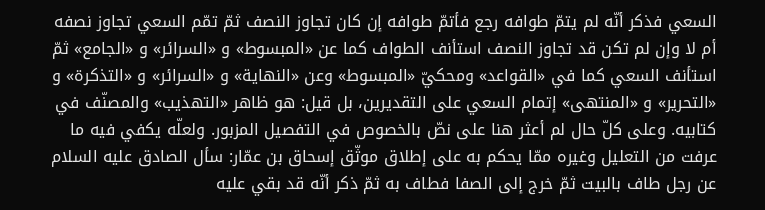السعي فذكر أنّه لم يتمّ طوافه رجع فأتمّ طوافه إن كان تجاوز النصف ثمّ تمّم السعي تجاوز نصفه أم لا وإن لم تكن قد تجاوز النصف استأنف الطواف كما عن «المبسوط» و «السرائر» و «الجامع» ثمّ استأنف السعي كما في «القواعد» ومحكيّ «المبسوط» وعن «النهاية» و «السرائر» و «التذكرة» و «التحرير» و «المنتهى» إتمام السعي على التقديرين، بل قيل: هو ظاهر «التهذيب» والمصنّف في كتابيه. وعلى كلّ حال لم أعثر هنا على نصّ بالخصوص في التفصيل المزبور. ولعلّه يكفي فيه ما عرفت من التعليل وغيره ممّا يحكم به على إطلاق موثّق إسحاق بن عمّار: سأل الصادق عليه السلام عن رجل طاف بالبيت ثمّ خرج إلى الصفا فطاف به ثمّ ذكر أنّه قد بقي عليه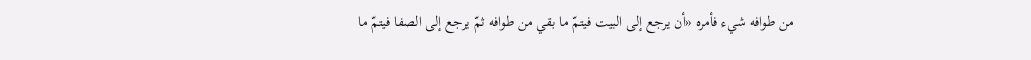من طوافه شيء فأمره «أن يرجع إلى البيت فيتمّ ما بقي من طوافه ثمّ يرجع إلى الصفا فيتمّ ما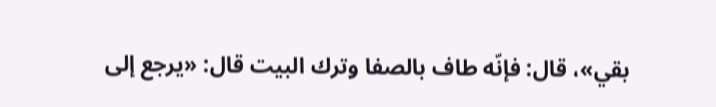بقي»، قال: فإنّه طاف بالصفا وترك البيت قال: «يرجع إلى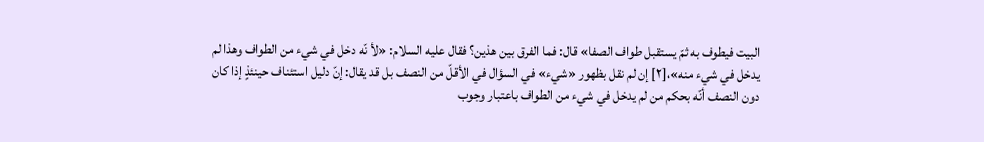البيت فيطوف به ثمّ يستقبل طواف الصفا» قال: فما الفرق بين هذين؟ فقال عليه السلام: «لأ نّه دخل في شيء من الطواف وهذا لم يدخل في شيء منه»،[٢] إن لم نقل بظهور «شيء» في السؤال في الأقلّ من النصف بل قد يقال: إنّ دليل استئناف حينئذٍ إذا كان دون النصف أنّه بحكم من لم يدخل في شيء من الطواف باعتبار وجوب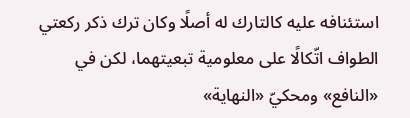استئنافه عليه كالتارك له أصلًا وكان ترك ذكر ركعتي الطواف اتّكالًا على معلومية تبعيتهما، لكن في «النافع» ومحكيّ «النهاية»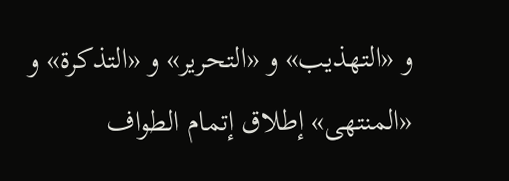و «التهذيب» و «التحرير» و «التذكرة» و «المنتهى» إطلاق إتمام الطواف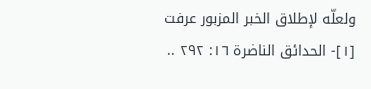ولعلّه لإطلاق الخبر المزبور عرفت
[١]- الحدائق الناضرة ١٦: ٢٩٢ ..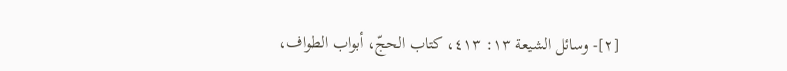[٢]- وسائل الشيعة ١٣: ٤١٣، كتاب الحجّ، أبواب الطواف،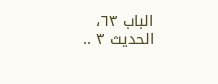الباب ٦٣، الحديث ٣ ..